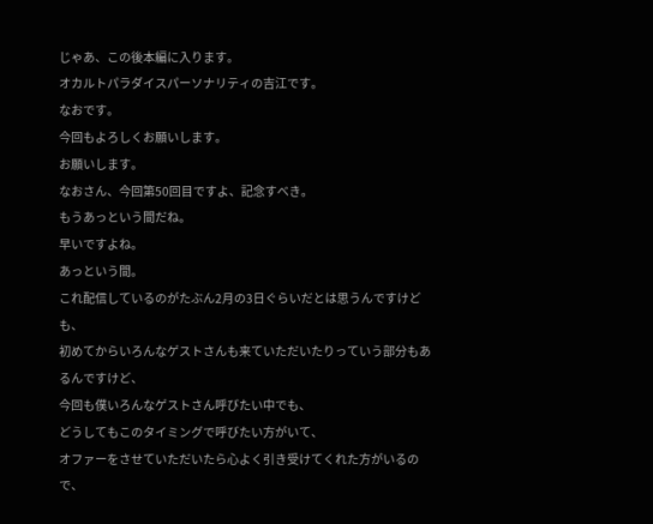じゃあ、この後本編に入ります。
オカルトパラダイスパーソナリティの吉江です。
なおです。
今回もよろしくお願いします。
お願いします。
なおさん、今回第50回目ですよ、記念すべき。
もうあっという間だね。
早いですよね。
あっという間。
これ配信しているのがたぶん2月の3日ぐらいだとは思うんですけども、
初めてからいろんなゲストさんも来ていただいたりっていう部分もあるんですけど、
今回も僕いろんなゲストさん呼びたい中でも、
どうしてもこのタイミングで呼びたい方がいて、
オファーをさせていただいたら心よく引き受けてくれた方がいるので、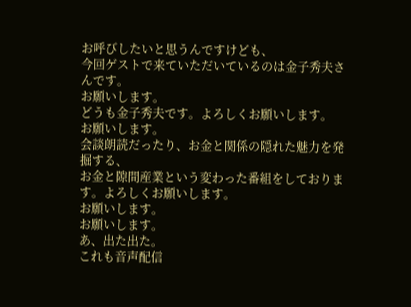お呼びしたいと思うんですけども、
今回ゲストで来ていただいているのは金子秀夫さんです。
お願いします。
どうも金子秀夫です。よろしくお願いします。
お願いします。
会談朗読だったり、お金と関係の隠れた魅力を発掘する、
お金と隙間産業という変わった番組をしております。よろしくお願いします。
お願いします。
お願いします。
あ、出た出た。
これも音声配信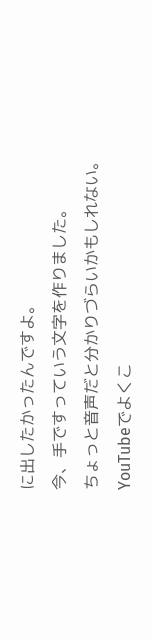に出したかったんですよ。
今、手ですっていう文字を作りました。
ちょっと音声だと分かりづらいかもしれない。
YouTubeでよくこ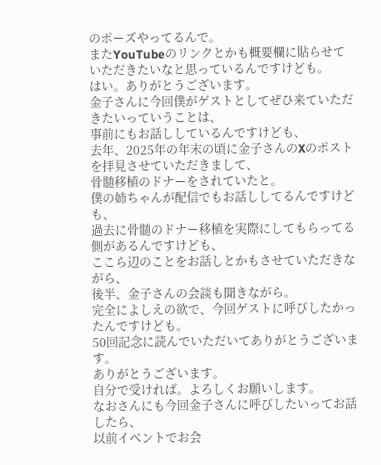のポーズやってるんで。
またYouTubeのリンクとかも概要欄に貼らせていただきたいなと思っているんですけども。
はい。ありがとうございます。
金子さんに今回僕がゲストとしてぜひ来ていただきたいっていうことは、
事前にもお話ししているんですけども、
去年、2025年の年末の頃に金子さんのXのポストを拝見させていただきまして、
骨髄移植のドナーをされていたと。
僕の姉ちゃんが配信でもお話ししてるんですけども、
過去に骨髄のドナー移植を実際にしてもらってる側があるんですけども、
ここら辺のことをお話しとかもさせていただきながら、
後半、金子さんの会談も聞きながら。
完全によしえの欲で、今回ゲストに呼びしたかったんですけども。
50回記念に読んでいただいてありがとうございます。
ありがとうございます。
自分で受ければ。よろしくお願いします。
なおさんにも今回金子さんに呼びしたいってお話したら、
以前イベントでお会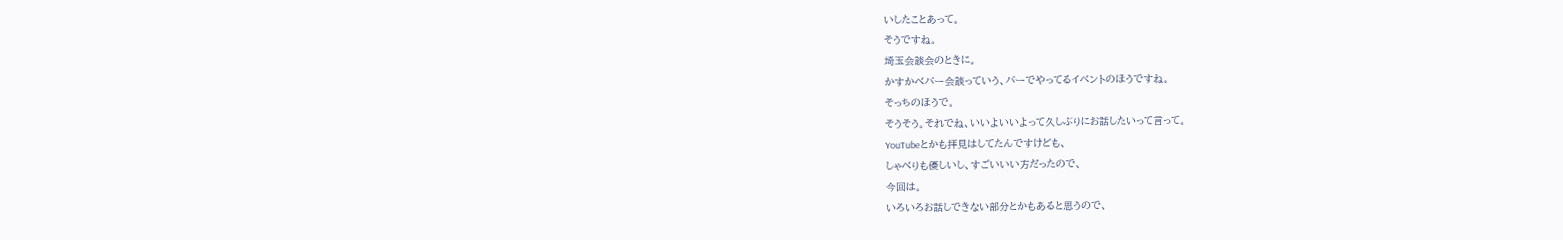いしたことあって。
そうですね。
埼玉会談会のときに。
かすかべバー会談っていう、バーでやってるイベントのほうですね。
そっちのほうで。
そうそう。それでね、いいよいいよって久しぶりにお話したいって言って。
YouTubeとかも拝見はしてたんですけども、
しゃべりも優しいし、すごいいい方だったので、
今回は。
いろいろお話しできない部分とかもあると思うので、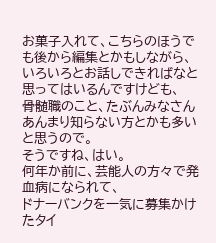お菓子入れて、こちらのほうでも後から編集とかもしながら、
いろいろとお話しできればなと思ってはいるんですけども、
骨髄職のこと、たぶんみなさんあんまり知らない方とかも多いと思うので。
そうですね、はい。
何年か前に、芸能人の方々で発血病になられて、
ドナーバンクを一気に募集かけたタイ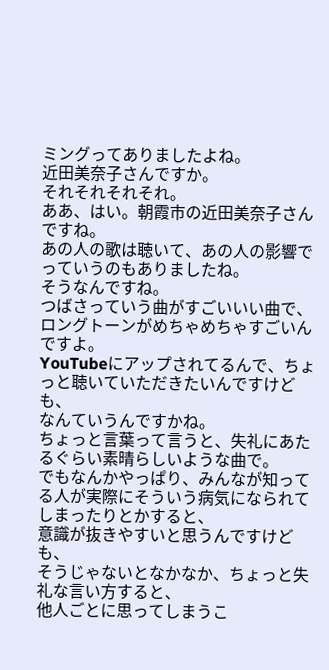ミングってありましたよね。
近田美奈子さんですか。
それそれそれそれ。
ああ、はい。朝霞市の近田美奈子さんですね。
あの人の歌は聴いて、あの人の影響でっていうのもありましたね。
そうなんですね。
つばさっていう曲がすごいいい曲で、ロングトーンがめちゃめちゃすごいんですよ。
YouTubeにアップされてるんで、ちょっと聴いていただきたいんですけども、
なんていうんですかね。
ちょっと言葉って言うと、失礼にあたるぐらい素晴らしいような曲で。
でもなんかやっぱり、みんなが知ってる人が実際にそういう病気になられてしまったりとかすると、
意識が抜きやすいと思うんですけども、
そうじゃないとなかなか、ちょっと失礼な言い方すると、
他人ごとに思ってしまうこ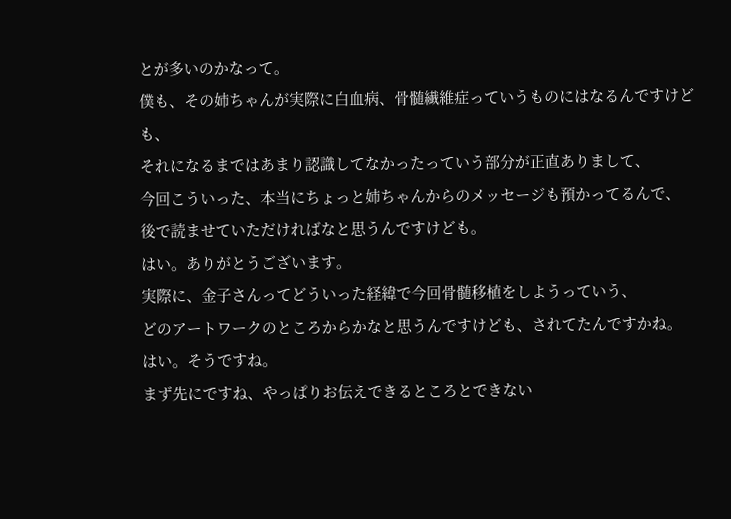とが多いのかなって。
僕も、その姉ちゃんが実際に白血病、骨髄繊維症っていうものにはなるんですけども、
それになるまではあまり認識してなかったっていう部分が正直ありまして、
今回こういった、本当にちょっと姉ちゃんからのメッセージも預かってるんで、
後で読ませていただければなと思うんですけども。
はい。ありがとうございます。
実際に、金子さんってどういった経緯で今回骨髄移植をしようっていう、
どのアートワークのところからかなと思うんですけども、されてたんですかね。
はい。そうですね。
まず先にですね、やっぱりお伝えできるところとできない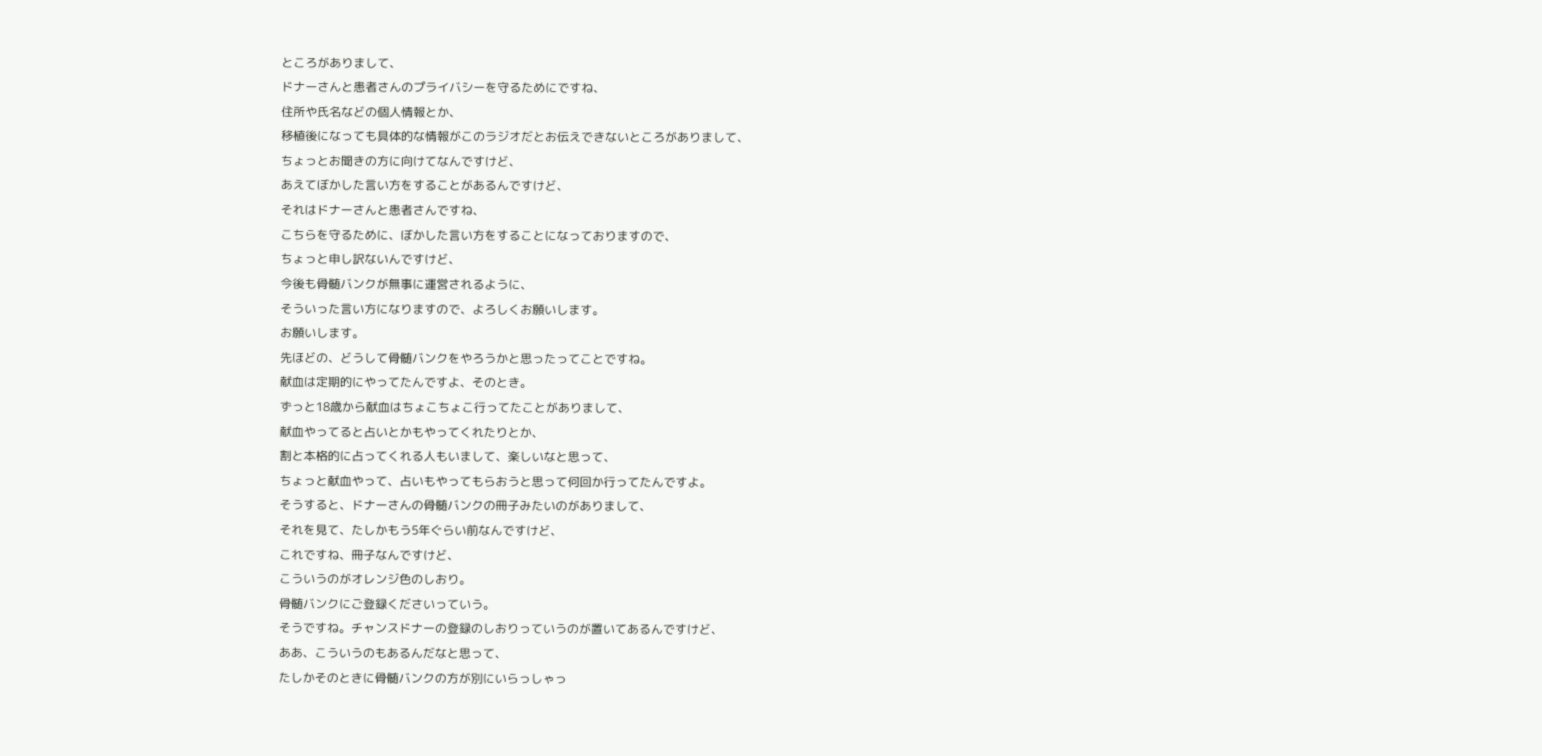ところがありまして、
ドナーさんと患者さんのプライバシーを守るためにですね、
住所や氏名などの個人情報とか、
移植後になっても具体的な情報がこのラジオだとお伝えできないところがありまして、
ちょっとお聞きの方に向けてなんですけど、
あえてぼかした言い方をすることがあるんですけど、
それはドナーさんと患者さんですね、
こちらを守るために、ぼかした言い方をすることになっておりますので、
ちょっと申し訳ないんですけど、
今後も骨髄バンクが無事に運営されるように、
そういった言い方になりますので、よろしくお願いします。
お願いします。
先ほどの、どうして骨髄バンクをやろうかと思ったってことですね。
献血は定期的にやってたんですよ、そのとき。
ずっと18歳から献血はちょこちょこ行ってたことがありまして、
献血やってると占いとかもやってくれたりとか、
割と本格的に占ってくれる人もいまして、楽しいなと思って、
ちょっと献血やって、占いもやってもらおうと思って何回か行ってたんですよ。
そうすると、ドナーさんの骨髄バンクの冊子みたいのがありまして、
それを見て、たしかもう5年ぐらい前なんですけど、
これですね、冊子なんですけど、
こういうのがオレンジ色のしおり。
骨髄バンクにご登録くださいっていう。
そうですね。チャンスドナーの登録のしおりっていうのが置いてあるんですけど、
ああ、こういうのもあるんだなと思って、
たしかそのときに骨髄バンクの方が別にいらっしゃっ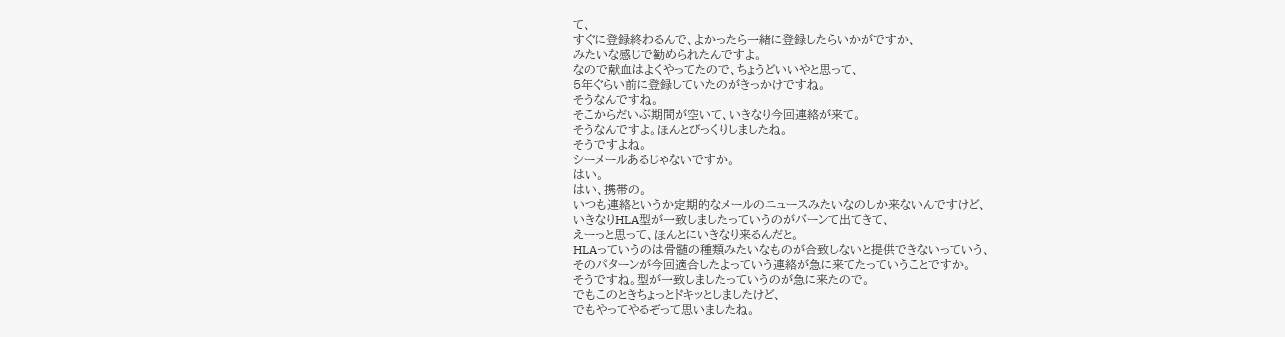て、
すぐに登録終わるんで、よかったら一緒に登録したらいかがですか、
みたいな感じで勧められたんですよ。
なので献血はよくやってたので、ちょうどいいやと思って、
5年ぐらい前に登録していたのがきっかけですね。
そうなんですね。
そこからだいぶ期間が空いて、いきなり今回連絡が来て。
そうなんですよ。ほんとびっくりしましたね。
そうですよね。
シーメールあるじゃないですか。
はい。
はい、携帯の。
いつも連絡というか定期的なメールのニュースみたいなのしか来ないんですけど、
いきなりHLA型が一致しましたっていうのがバーンて出てきて、
えーっと思って、ほんとにいきなり来るんだと。
HLAっていうのは骨髄の種類みたいなものが合致しないと提供できないっていう、
そのパターンが今回適合したよっていう連絡が急に来てたっていうことですか。
そうですね。型が一致しましたっていうのが急に来たので。
でもこのときちょっとドキッとしましたけど、
でもやってやるぞって思いましたね。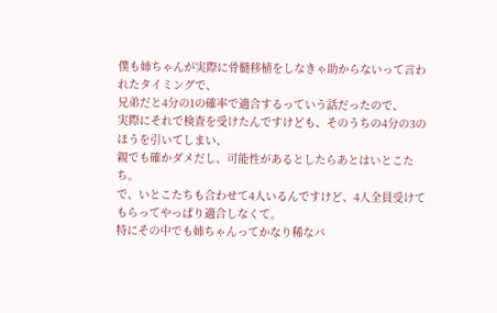僕も姉ちゃんが実際に骨髄移植をしなきゃ助からないって言われたタイミングで、
兄弟だと4分の1の確率で適合するっていう話だったので、
実際にそれで検査を受けたんですけども、そのうちの4分の3のほうを引いてしまい、
親でも確かダメだし、可能性があるとしたらあとはいとこたち。
で、いとこたちも合わせて4人いるんですけど、4人全員受けてもらってやっぱり適合しなくて。
特にその中でも姉ちゃんってかなり稀なパ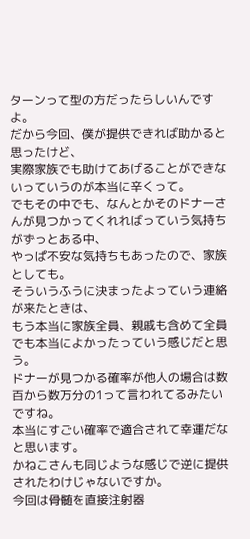ターンって型の方だったらしいんですよ。
だから今回、僕が提供できれば助かると思ったけど、
実際家族でも助けてあげることができないっていうのが本当に辛くって。
でもその中でも、なんとかそのドナーさんが見つかってくれればっていう気持ちがずっとある中、
やっぱ不安な気持ちもあったので、家族としても。
そういうふうに決まったよっていう連絡が来たときは、
もう本当に家族全員、親戚も含めて全員でも本当によかったっていう感じだと思う。
ドナーが見つかる確率が他人の場合は数百から数万分の1って言われてるみたいですね。
本当にすごい確率で適合されて幸運だなと思います。
かねこさんも同じような感じで逆に提供されたわけじゃないですか。
今回は骨髄を直接注射器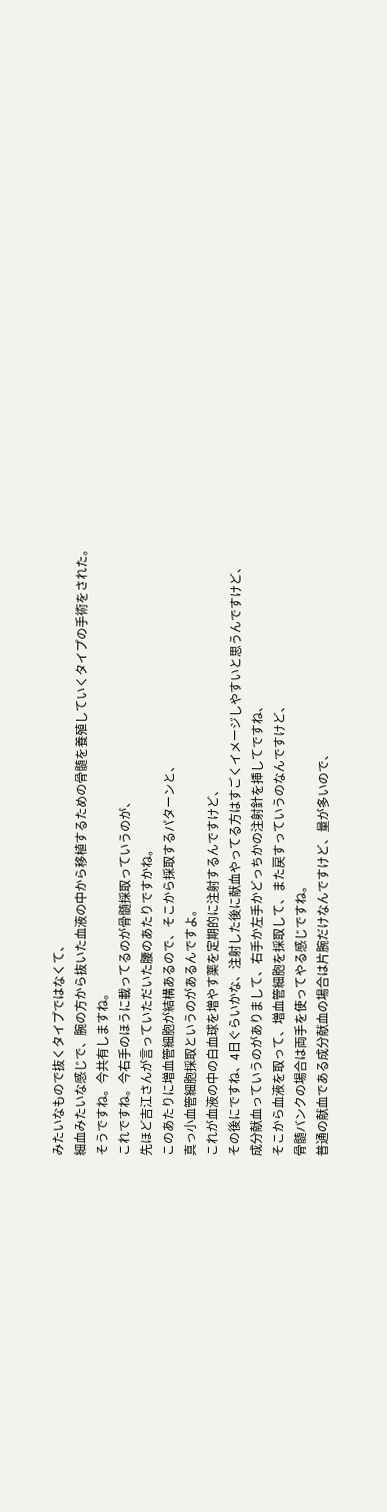みたいなもので抜くタイプではなくて、
細血みたいな感じで、腕の方から抜いた血液の中から移植するための骨髄を養殖していくタイプの手術をされた。
そうですね。今共有しますね。
これですね。今右手のほうに載ってるのが骨髄採取っていうのが、
先ほど吉江さんが言っていただいた腰のあたりですかね。
このあたりに増血管細胞が結構あるので、そこから採取するパターンと、
真っ小血管細胞採取というのがあるんですよ。
これが血液の中の白血球を増やす薬を定期的に注射するんですけど、
その後にですね、4日ぐらいかな、注射した後に献血やってる方はすごくイメージしやすいと思うんですけど、
成分献血っていうのがありまして、右手か左手かどっちかの注射針を挿してですね、
そこから血液を取って、増血管細胞を採取して、また戻すっていうのなんですけど、
骨髄バンクの場合は両手を使ってやる感じですね。
普通の献血である成分献血の場合は片腕だけなんですけど、量が多いので、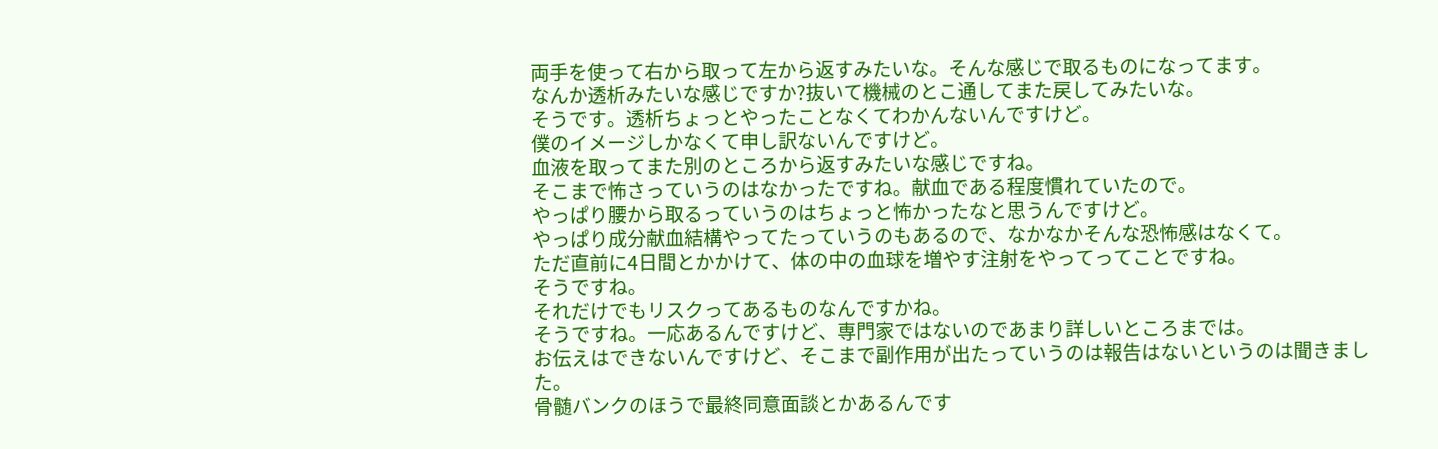両手を使って右から取って左から返すみたいな。そんな感じで取るものになってます。
なんか透析みたいな感じですか?抜いて機械のとこ通してまた戻してみたいな。
そうです。透析ちょっとやったことなくてわかんないんですけど。
僕のイメージしかなくて申し訳ないんですけど。
血液を取ってまた別のところから返すみたいな感じですね。
そこまで怖さっていうのはなかったですね。献血である程度慣れていたので。
やっぱり腰から取るっていうのはちょっと怖かったなと思うんですけど。
やっぱり成分献血結構やってたっていうのもあるので、なかなかそんな恐怖感はなくて。
ただ直前に4日間とかかけて、体の中の血球を増やす注射をやってってことですね。
そうですね。
それだけでもリスクってあるものなんですかね。
そうですね。一応あるんですけど、専門家ではないのであまり詳しいところまでは。
お伝えはできないんですけど、そこまで副作用が出たっていうのは報告はないというのは聞きました。
骨髄バンクのほうで最終同意面談とかあるんです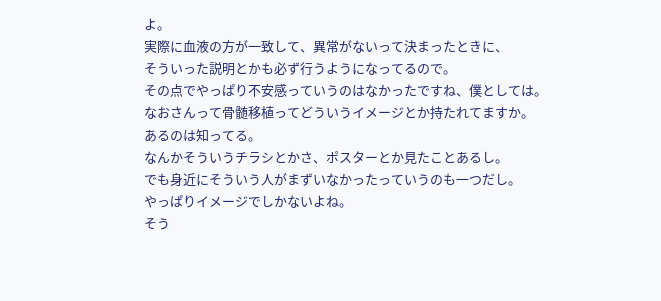よ。
実際に血液の方が一致して、異常がないって決まったときに、
そういった説明とかも必ず行うようになってるので。
その点でやっぱり不安感っていうのはなかったですね、僕としては。
なおさんって骨髄移植ってどういうイメージとか持たれてますか。
あるのは知ってる。
なんかそういうチラシとかさ、ポスターとか見たことあるし。
でも身近にそういう人がまずいなかったっていうのも一つだし。
やっぱりイメージでしかないよね。
そう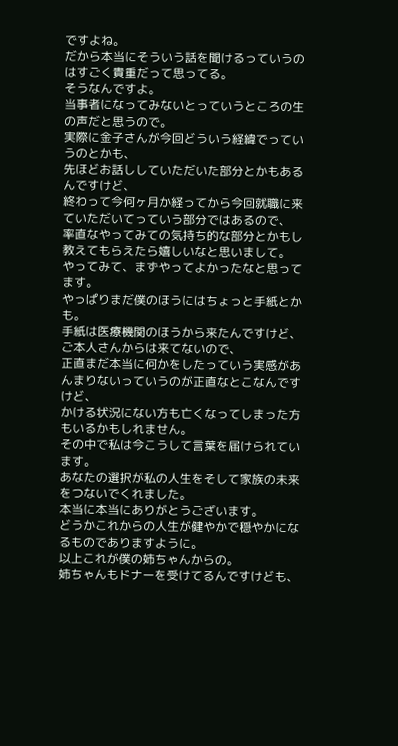ですよね。
だから本当にそういう話を聞けるっていうのはすごく貴重だって思ってる。
そうなんですよ。
当事者になってみないとっていうところの生の声だと思うので。
実際に金子さんが今回どういう経緯でっていうのとかも、
先ほどお話ししていただいた部分とかもあるんですけど、
終わって今何ヶ月か経ってから今回就職に来ていただいてっていう部分ではあるので、
率直なやってみての気持ち的な部分とかもし教えてもらえたら嬉しいなと思いまして。
やってみて、まずやってよかったなと思ってます。
やっぱりまだ僕のほうにはちょっと手紙とかも。
手紙は医療機関のほうから来たんですけど、ご本人さんからは来てないので、
正直まだ本当に何かをしたっていう実感があんまりないっていうのが正直なとこなんですけど、
かける状況にない方も亡くなってしまった方もいるかもしれません。
その中で私は今こうして言葉を届けられています。
あなたの選択が私の人生をそして家族の未来をつないでくれました。
本当に本当にありがとうございます。
どうかこれからの人生が健やかで穏やかになるものでありますように。
以上これが僕の姉ちゃんからの。
姉ちゃんもドナーを受けてるんですけども、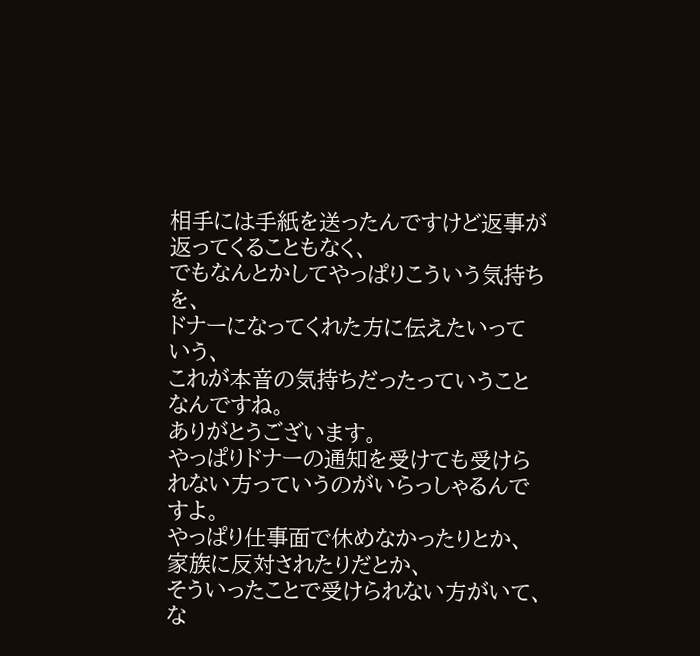相手には手紙を送ったんですけど返事が返ってくることもなく、
でもなんとかしてやっぱりこういう気持ちを、
ドナーになってくれた方に伝えたいっていう、
これが本音の気持ちだったっていうことなんですね。
ありがとうございます。
やっぱりドナーの通知を受けても受けられない方っていうのがいらっしゃるんですよ。
やっぱり仕事面で休めなかったりとか、家族に反対されたりだとか、
そういったことで受けられない方がいて、
な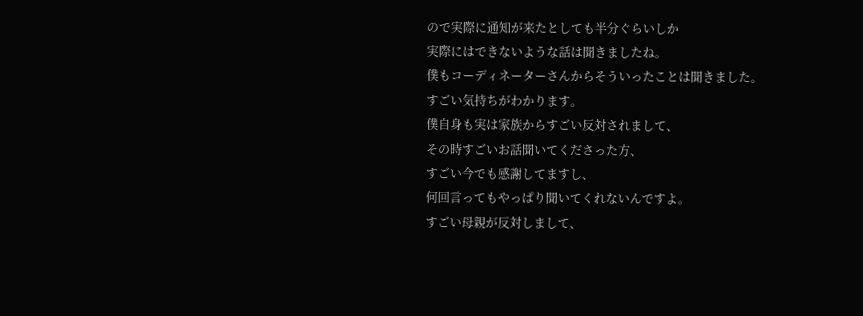ので実際に通知が来たとしても半分ぐらいしか
実際にはできないような話は聞きましたね。
僕もコーディネーターさんからそういったことは聞きました。
すごい気持ちがわかります。
僕自身も実は家族からすごい反対されまして、
その時すごいお話聞いてくださった方、
すごい今でも感謝してますし、
何回言ってもやっぱり聞いてくれないんですよ。
すごい母親が反対しまして、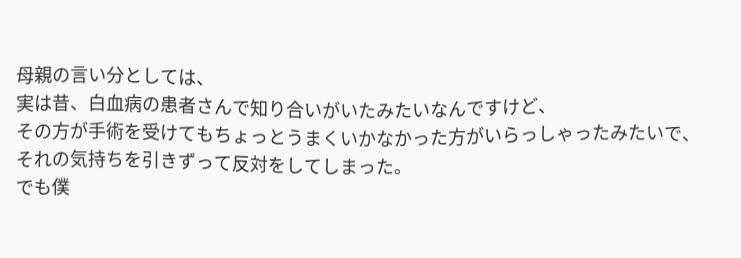母親の言い分としては、
実は昔、白血病の患者さんで知り合いがいたみたいなんですけど、
その方が手術を受けてもちょっとうまくいかなかった方がいらっしゃったみたいで、
それの気持ちを引きずって反対をしてしまった。
でも僕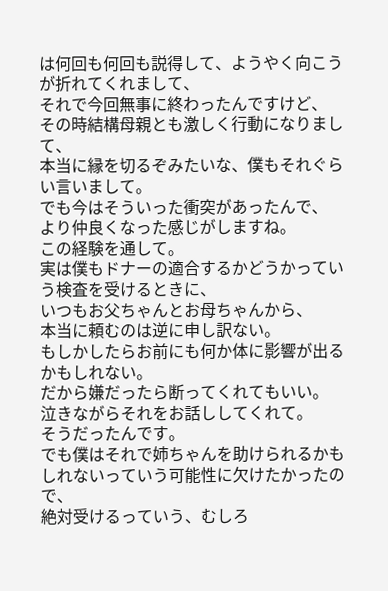は何回も何回も説得して、ようやく向こうが折れてくれまして、
それで今回無事に終わったんですけど、
その時結構母親とも激しく行動になりまして、
本当に縁を切るぞみたいな、僕もそれぐらい言いまして。
でも今はそういった衝突があったんで、
より仲良くなった感じがしますね。
この経験を通して。
実は僕もドナーの適合するかどうかっていう検査を受けるときに、
いつもお父ちゃんとお母ちゃんから、
本当に頼むのは逆に申し訳ない。
もしかしたらお前にも何か体に影響が出るかもしれない。
だから嫌だったら断ってくれてもいい。
泣きながらそれをお話ししてくれて。
そうだったんです。
でも僕はそれで姉ちゃんを助けられるかもしれないっていう可能性に欠けたかったので、
絶対受けるっていう、むしろ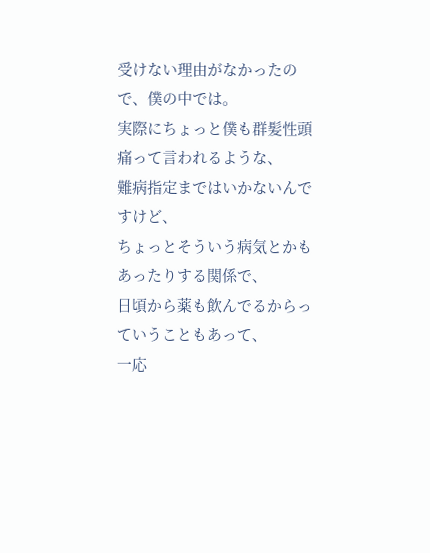受けない理由がなかったので、僕の中では。
実際にちょっと僕も群髪性頭痛って言われるような、
難病指定まではいかないんですけど、
ちょっとそういう病気とかもあったりする関係で、
日頃から薬も飲んでるからっていうこともあって、
一応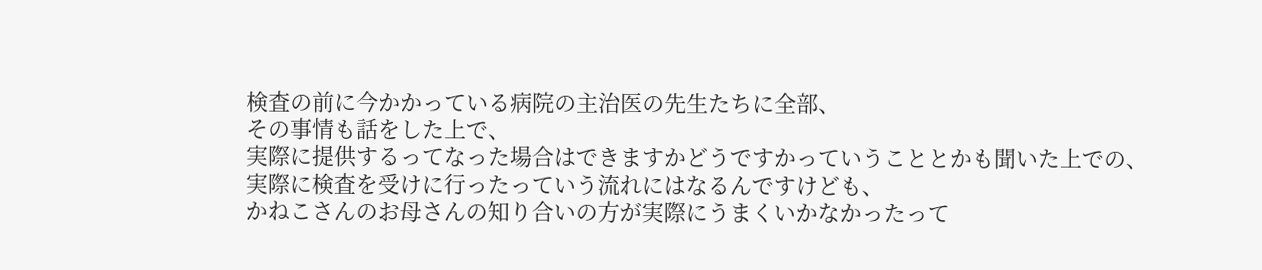検査の前に今かかっている病院の主治医の先生たちに全部、
その事情も話をした上で、
実際に提供するってなった場合はできますかどうですかっていうこととかも聞いた上での、
実際に検査を受けに行ったっていう流れにはなるんですけども、
かねこさんのお母さんの知り合いの方が実際にうまくいかなかったって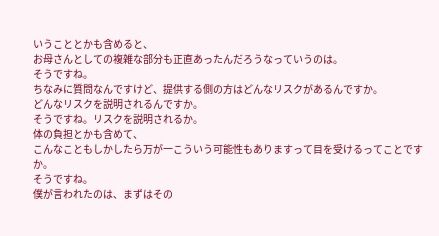いうこととかも含めると、
お母さんとしての複雑な部分も正直あったんだろうなっていうのは。
そうですね。
ちなみに質問なんですけど、提供する側の方はどんなリスクがあるんですか。
どんなリスクを説明されるんですか。
そうですね。リスクを説明されるか。
体の負担とかも含めて、
こんなこともしかしたら万が一こういう可能性もありますって目を受けるってことですか。
そうですね。
僕が言われたのは、まずはその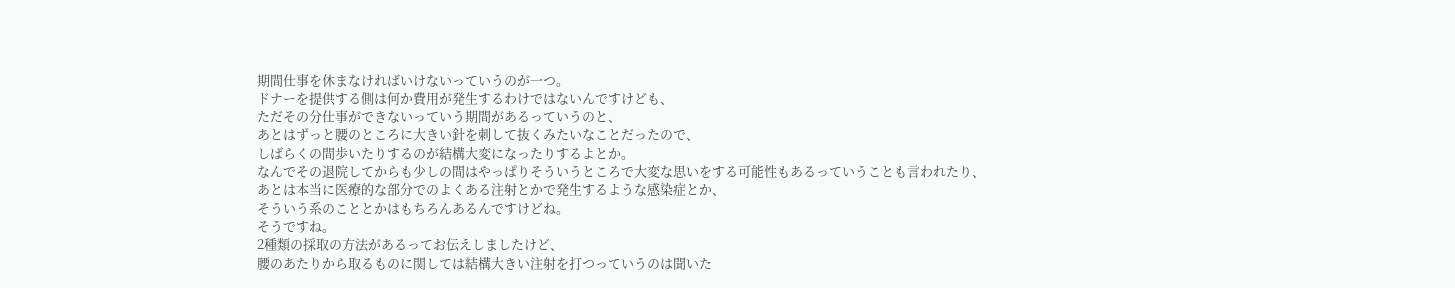期間仕事を休まなければいけないっていうのが一つ。
ドナーを提供する側は何か費用が発生するわけではないんですけども、
ただその分仕事ができないっていう期間があるっていうのと、
あとはずっと腰のところに大きい針を刺して抜くみたいなことだったので、
しばらくの間歩いたりするのが結構大変になったりするよとか。
なんでその退院してからも少しの間はやっぱりそういうところで大変な思いをする可能性もあるっていうことも言われたり、
あとは本当に医療的な部分でのよくある注射とかで発生するような感染症とか、
そういう系のこととかはもちろんあるんですけどね。
そうですね。
2種類の採取の方法があるってお伝えしましたけど、
腰のあたりから取るものに関しては結構大きい注射を打つっていうのは聞いた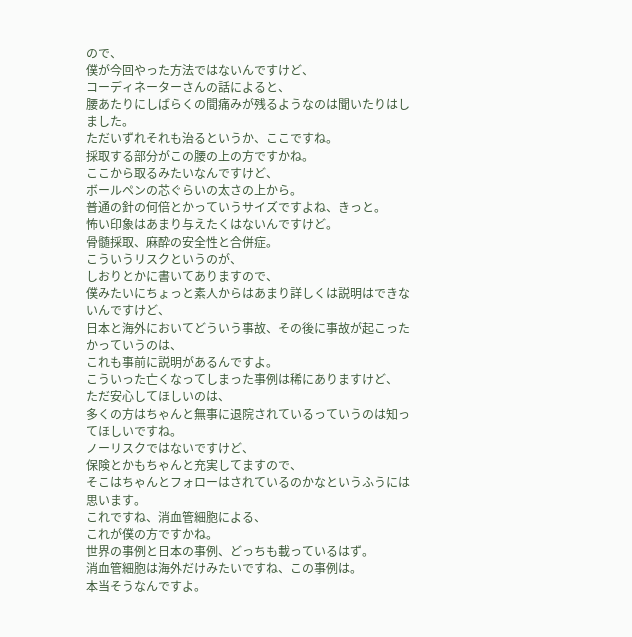ので、
僕が今回やった方法ではないんですけど、
コーディネーターさんの話によると、
腰あたりにしばらくの間痛みが残るようなのは聞いたりはしました。
ただいずれそれも治るというか、ここですね。
採取する部分がこの腰の上の方ですかね。
ここから取るみたいなんですけど、
ボールペンの芯ぐらいの太さの上から。
普通の針の何倍とかっていうサイズですよね、きっと。
怖い印象はあまり与えたくはないんですけど。
骨髄採取、麻酔の安全性と合併症。
こういうリスクというのが、
しおりとかに書いてありますので、
僕みたいにちょっと素人からはあまり詳しくは説明はできないんですけど、
日本と海外においてどういう事故、その後に事故が起こったかっていうのは、
これも事前に説明があるんですよ。
こういった亡くなってしまった事例は稀にありますけど、
ただ安心してほしいのは、
多くの方はちゃんと無事に退院されているっていうのは知ってほしいですね。
ノーリスクではないですけど、
保険とかもちゃんと充実してますので、
そこはちゃんとフォローはされているのかなというふうには思います。
これですね、消血管細胞による、
これが僕の方ですかね。
世界の事例と日本の事例、どっちも載っているはず。
消血管細胞は海外だけみたいですね、この事例は。
本当そうなんですよ。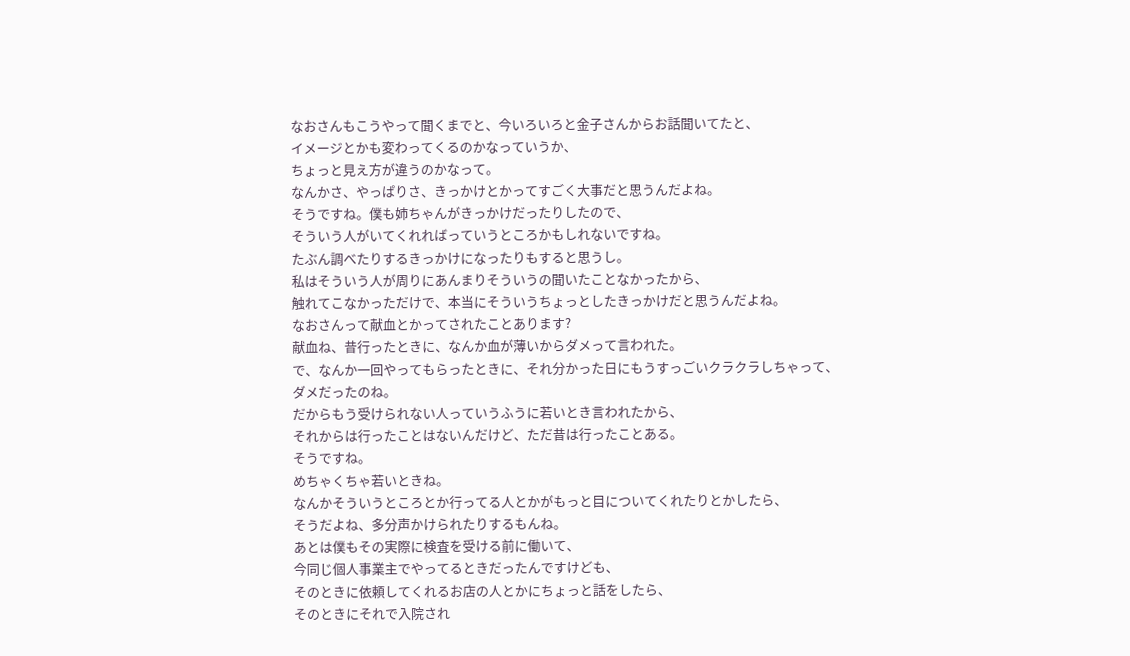なおさんもこうやって聞くまでと、今いろいろと金子さんからお話聞いてたと、
イメージとかも変わってくるのかなっていうか、
ちょっと見え方が違うのかなって。
なんかさ、やっぱりさ、きっかけとかってすごく大事だと思うんだよね。
そうですね。僕も姉ちゃんがきっかけだったりしたので、
そういう人がいてくれればっていうところかもしれないですね。
たぶん調べたりするきっかけになったりもすると思うし。
私はそういう人が周りにあんまりそういうの聞いたことなかったから、
触れてこなかっただけで、本当にそういうちょっとしたきっかけだと思うんだよね。
なおさんって献血とかってされたことあります?
献血ね、昔行ったときに、なんか血が薄いからダメって言われた。
で、なんか一回やってもらったときに、それ分かった日にもうすっごいクラクラしちゃって、
ダメだったのね。
だからもう受けられない人っていうふうに若いとき言われたから、
それからは行ったことはないんだけど、ただ昔は行ったことある。
そうですね。
めちゃくちゃ若いときね。
なんかそういうところとか行ってる人とかがもっと目についてくれたりとかしたら、
そうだよね、多分声かけられたりするもんね。
あとは僕もその実際に検査を受ける前に働いて、
今同じ個人事業主でやってるときだったんですけども、
そのときに依頼してくれるお店の人とかにちょっと話をしたら、
そのときにそれで入院され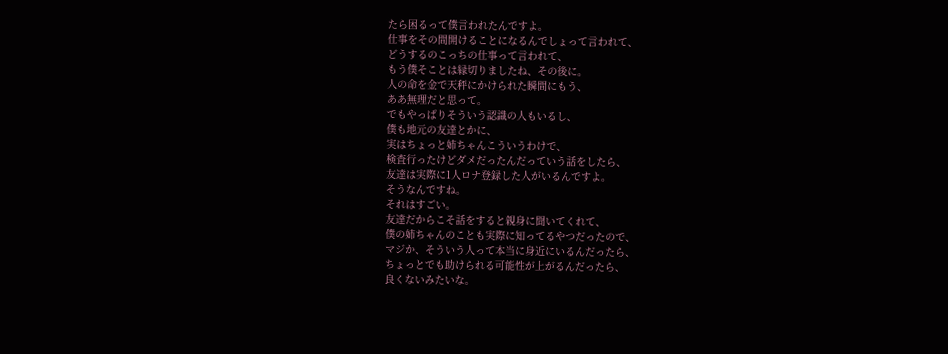たら困るって僕言われたんですよ。
仕事をその間開けることになるんでしょって言われて、
どうするのこっちの仕事って言われて、
もう僕そことは縁切りましたね、その後に。
人の命を金で天秤にかけられた瞬間にもう、
ああ無理だと思って。
でもやっぱりそういう認識の人もいるし、
僕も地元の友達とかに、
実はちょっと姉ちゃんこういうわけで、
検査行ったけどダメだったんだっていう話をしたら、
友達は実際に1人ロナ登録した人がいるんですよ。
そうなんですね。
それはすごい。
友達だからこそ話をすると親身に聞いてくれて、
僕の姉ちゃんのことも実際に知ってるやつだったので、
マジか、そういう人って本当に身近にいるんだったら、
ちょっとでも助けられる可能性が上がるんだったら、
良くないみたいな。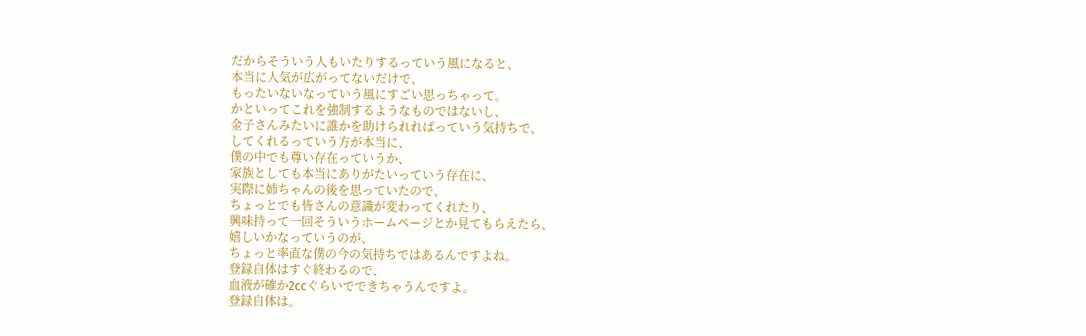だからそういう人もいたりするっていう風になると、
本当に人気が広がってないだけで、
もったいないなっていう風にすごい思っちゃって。
かといってこれを強制するようなものではないし、
金子さんみたいに誰かを助けられればっていう気持ちで、
してくれるっていう方が本当に、
僕の中でも尊い存在っていうか、
家族としても本当にありがたいっていう存在に、
実際に姉ちゃんの後を思っていたので、
ちょっとでも皆さんの意識が変わってくれたり、
興味持って一回そういうホームページとか見てもらえたら、
嬉しいかなっていうのが、
ちょっと率直な僕の今の気持ちではあるんですよね。
登録自体はすぐ終わるので、
血液が確か2ccぐらいでできちゃうんですよ。
登録自体は。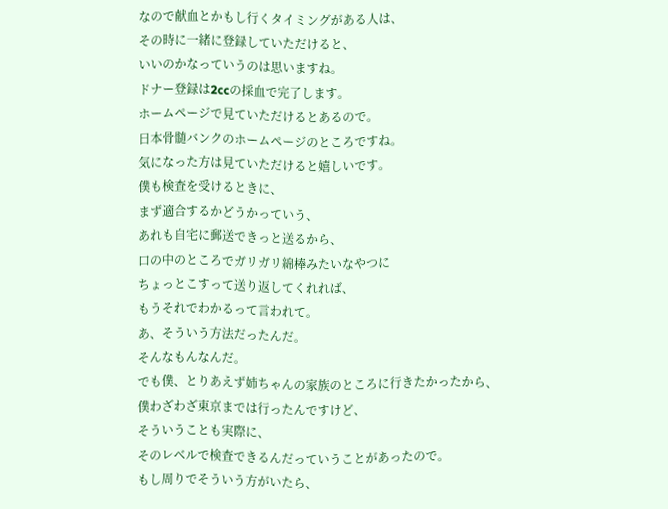なので献血とかもし行くタイミングがある人は、
その時に一緒に登録していただけると、
いいのかなっていうのは思いますね。
ドナー登録は2ccの採血で完了します。
ホームページで見ていただけるとあるので。
日本骨髄バンクのホームページのところですね。
気になった方は見ていただけると嬉しいです。
僕も検査を受けるときに、
まず適合するかどうかっていう、
あれも自宅に郵送できっと送るから、
口の中のところでガリガリ綿棒みたいなやつに
ちょっとこすって送り返してくれれば、
もうそれでわかるって言われて。
あ、そういう方法だったんだ。
そんなもんなんだ。
でも僕、とりあえず姉ちゃんの家族のところに行きたかったから、
僕わざわざ東京までは行ったんですけど、
そういうことも実際に、
そのレベルで検査できるんだっていうことがあったので。
もし周りでそういう方がいたら、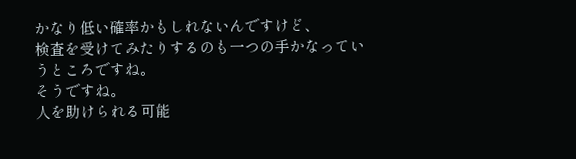かなり低い確率かもしれないんですけど、
検査を受けてみたりするのも一つの手かなっていうところですね。
そうですね。
人を助けられる可能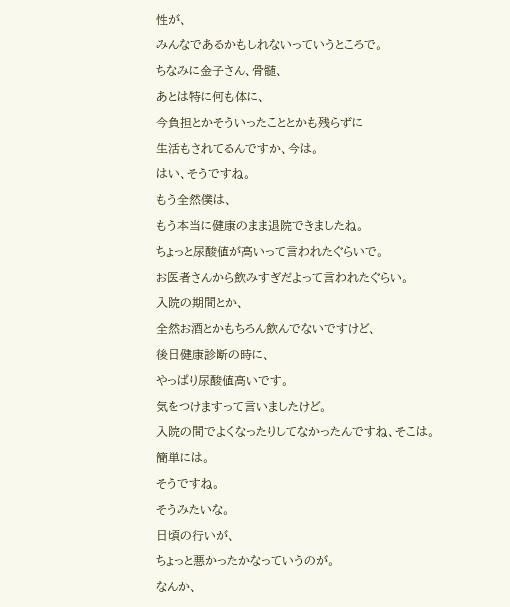性が、
みんなであるかもしれないっていうところで。
ちなみに金子さん、骨髄、
あとは特に何も体に、
今負担とかそういったこととかも残らずに
生活もされてるんですか、今は。
はい、そうですね。
もう全然僕は、
もう本当に健康のまま退院できましたね。
ちょっと尿酸値が高いって言われたぐらいで。
お医者さんから飲みすぎだよって言われたぐらい。
入院の期間とか、
全然お酒とかもちろん飲んでないですけど、
後日健康診断の時に、
やっぱり尿酸値高いです。
気をつけますって言いましたけど。
入院の間でよくなったりしてなかったんですね、そこは。
簡単には。
そうですね。
そうみたいな。
日頃の行いが、
ちょっと悪かったかなっていうのが。
なんか、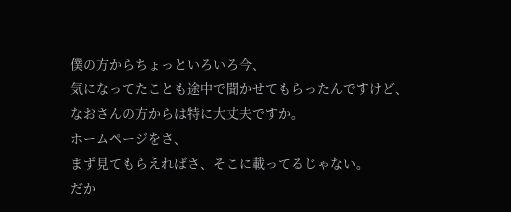僕の方からちょっといろいろ今、
気になってたことも途中で聞かせてもらったんですけど、
なおさんの方からは特に大丈夫ですか。
ホームページをさ、
まず見てもらえればさ、そこに載ってるじゃない。
だか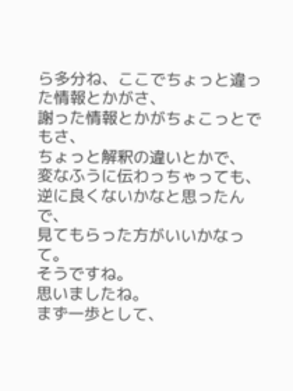ら多分ね、ここでちょっと違った情報とかがさ、
謝った情報とかがちょこっとでもさ、
ちょっと解釈の違いとかで、
変なふうに伝わっちゃっても、
逆に良くないかなと思ったんで、
見てもらった方がいいかなって。
そうですね。
思いましたね。
まず一歩として、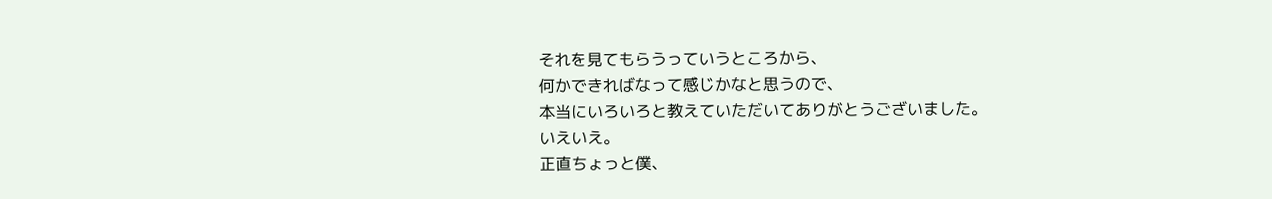それを見てもらうっていうところから、
何かできればなって感じかなと思うので、
本当にいろいろと教えていただいてありがとうございました。
いえいえ。
正直ちょっと僕、